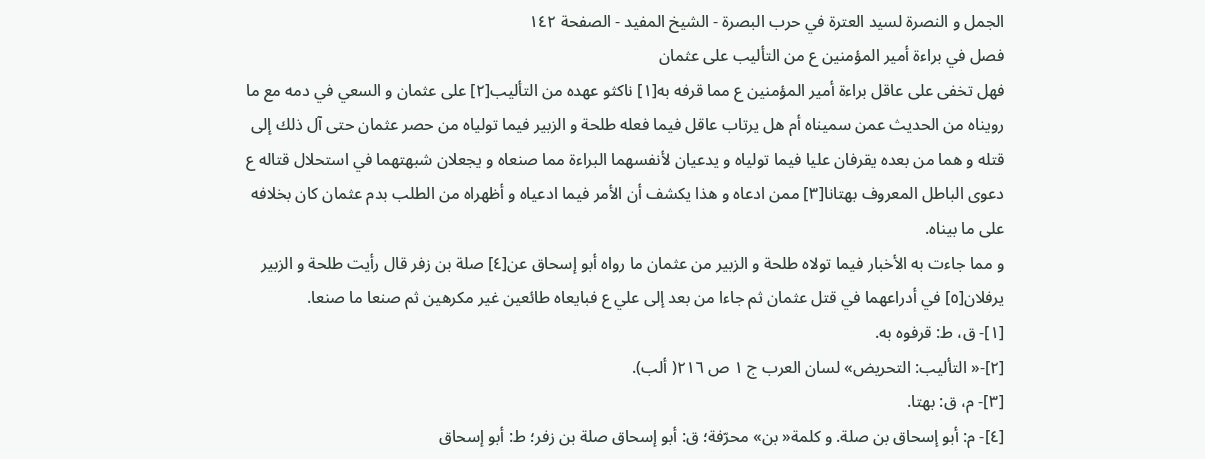الجمل و النصرة لسيد العترة في حرب البصرة - الشيخ المفيد - الصفحة ١٤٢
فصل في براءة أمير المؤمنين ع من التأليب على عثمان
فهل تخفى على عاقل براءة أمير المؤمنين ع مما قرفه به[١] ناكثو عهده من التأليب[٢] على عثمان و السعي في دمه مع ما رويناه من الحديث عمن سميناه أم هل يرتاب عاقل فيما فعله طلحة و الزبير فيما تولياه من حصر عثمان حتى آل ذلك إلى قتله و هما من بعده يقرفان عليا فيما تولياه و يدعيان لأنفسهما البراءة مما صنعاه و يجعلان شبهتهما في استحلال قتاله ع دعوى الباطل المعروف بهتانا[٣] ممن ادعاه و هذا يكشف أن الأمر فيما ادعياه و أظهراه من الطلب بدم عثمان كان بخلافه على ما بيناه.
و مما جاءت به الأخبار فيما تولاه طلحة و الزبير من عثمان ما رواه أبو إسحاق عن[٤] صلة بن زفر قال رأيت طلحة و الزبير يرفلان[٥] في أدراعهما في قتل عثمان ثم جاءا من بعد إلى علي ع فبايعاه طائعين غير مكرهين ثم صنعا ما صنعا.
[١]- ق، ط: قرفوه به.
[٢]-« التأليب: التحريض» لسان العرب ج ١ ص ٢١٦( ألب).
[٣]- م، ق: بهتا.
[٤]- م: أبو إسحاق بن صلة. و كلمة« بن» محرّفة؛ ق: أبو إسحاق صلة بن زفر؛ ط: أبو إسحاق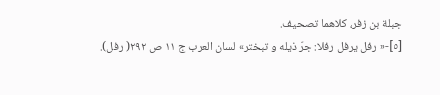جبلة بن زفر، كلاهما تصحيف.
[٥]-« رفل يرفل رفلا: جرّ ذيله و تبختر» لسان العرب ج ١١ ص ٢٩٢( رفل).